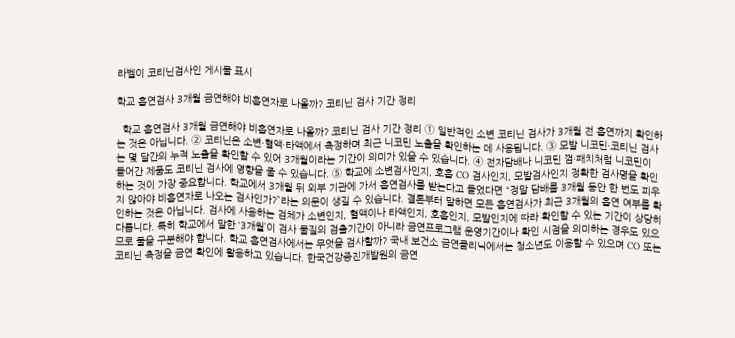라벨이 코티닌검사인 게시물 표시

학교 흡연검사 3개월 금연해야 비흡연자로 나올까? 코티닌 검사 기간 정리

  학교 흡연검사 3개월 금연해야 비흡연자로 나올까? 코티닌 검사 기간 정리 ① 일반적인 소변 코티닌 검사가 3개월 전 흡연까지 확인하는 것은 아닙니다. ② 코티닌은 소변·혈액·타액에서 측정하며 최근 니코틴 노출을 확인하는 데 사용됩니다. ③ 모발 니코틴·코티닌 검사는 몇 달간의 누적 노출을 확인할 수 있어 3개월이라는 기간이 의미가 있을 수 있습니다. ④ 전자담배나 니코틴 껌·패치처럼 니코틴이 들어간 제품도 코티닌 검사에 영향을 줄 수 있습니다. ⑤ 학교에 소변검사인지, 호흡 CO 검사인지, 모발검사인지 정확한 검사명을 확인하는 것이 가장 중요합니다. 학교에서 3개월 뒤 외부 기관에 가서 흡연검사를 받는다고 들었다면 “정말 담배를 3개월 동안 한 번도 피우지 않아야 비흡연자로 나오는 검사인가?”라는 의문이 생길 수 있습니다. 결론부터 말하면 모든 흡연검사가 최근 3개월의 흡연 여부를 확인하는 것은 아닙니다. 검사에 사용하는 검체가 소변인지, 혈액이나 타액인지, 호흡인지, 모발인지에 따라 확인할 수 있는 기간이 상당히 다릅니다. 특히 학교에서 말한 ‘3개월’이 검사 물질의 검출기간이 아니라 금연프로그램 운영기간이나 확인 시점을 의미하는 경우도 있으므로 둘을 구분해야 합니다. 학교 흡연검사에서는 무엇을 검사할까? 국내 보건소 금연클리닉에서는 청소년도 이용할 수 있으며 CO 또는 코티닌 측정을 금연 확인에 활용하고 있습니다. 한국건강증진개발원의 금연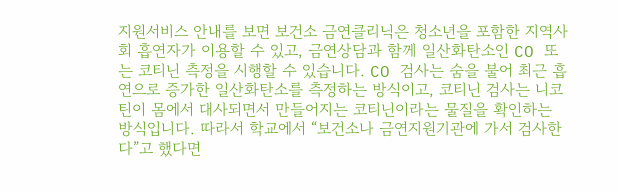지원서비스 안내를 보면 보건소 금연클리닉은 청소년을 포함한 지역사회 흡연자가 이용할 수 있고, 금연상담과 함께 일산화탄소인 CO 또는 코티닌 측정을 시행할 수 있습니다. CO 검사는 숨을 불어 최근 흡연으로 증가한 일산화탄소를 측정하는 방식이고, 코티닌 검사는 니코틴이 몸에서 대사되면서 만들어지는 코티닌이라는 물질을 확인하는 방식입니다. 따라서 학교에서 “보건소나 금연지원기관에 가서 검사한다”고 했다면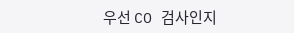우선 CO 검사인지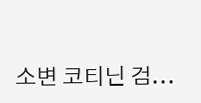소변 코티닌 검...